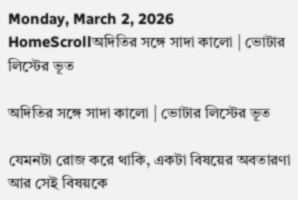Monday, March 2, 2026
HomeScrollঅদিতির সঙ্গে সাদা কালো | ভোটার লিস্টের ভূত

অদিতির সঙ্গে সাদা কালো | ভোটার লিস্টের ভূত

যেমনটা রোজ করে থাকি, একটা বিষয়ের অবতারণা আর সেই বিষয়কে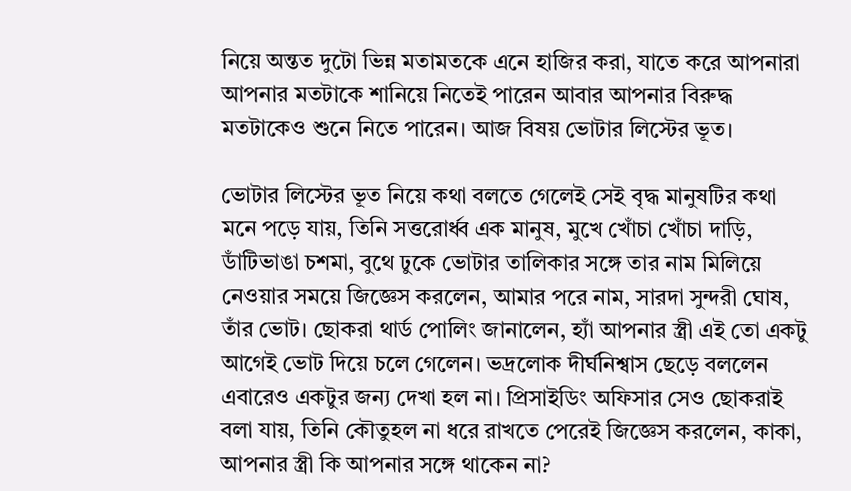নিয়ে অন্তত দুটো ভিন্ন মতামতকে এনে হাজির করা, যাতে করে আপনারা আপনার মতটাকে শানিয়ে নিতেই পারেন আবার আপনার বিরুদ্ধ মতটাকেও শুনে নিতে পারেন। আজ বিষয় ভোটার লিস্টের ভূত।

ভোটার লিস্টের ভূত নিয়ে কথা বলতে গেলেই সেই বৃদ্ধ মানুষটির কথা মনে পড়ে যায়, তিনি সত্তরোর্ধ্ব এক মানুষ, মুখে খোঁচা খোঁচা দাড়ি, ডাঁটিভাঙা চশমা, বুথে ঢুকে ভোটার তালিকার সঙ্গে তার নাম মিলিয়ে নেওয়ার সময়ে জিজ্ঞেস করলেন, আমার পরে নাম, সারদা সুন্দরী ঘোষ, তাঁর ভোট। ছোকরা থার্ড পোলিং জানালেন, হ্যাঁ আপনার স্ত্রী এই তো একটু আগেই ভোট দিয়ে চলে গেলেন। ভদ্রলোক দীর্ঘনিশ্বাস ছেড়ে বললেন এবারেও একটুর জন্য দেখা হল না। প্রিসাইডিং অফিসার সেও ছোকরাই বলা যায়, তিনি কৌতুহল না ধরে রাখতে পেরেই জিজ্ঞেস করলেন, কাকা, আপনার স্ত্রী কি আপনার সঙ্গে থাকেন না?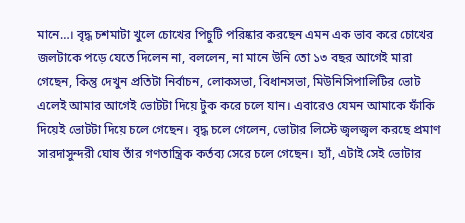মানে…। বৃদ্ধ চশমাটা খুলে চোখের পিচুটি পরিষ্কার করছেন এমন এক ভাব করে চোখের জলটাকে পড়ে যেতে দিলেন না, বললেন, না মানে উনি তো ১৩ বছর আগেই মারা গেছেন, কিন্তু দেখুন প্রতিটা নির্বাচন, লোকসভা, বিধানসভা, মিউনিসিপালিটির ভোট এলেই আমার আগেই ভোটটা দিয়ে টুক করে চলে যান। এবারেও যেমন আমাকে ফাঁকি দিয়েই ভোটটা দিয়ে চলে গেছেন। বৃদ্ধ চলে গেলেন, ভোটার লিস্টে জ্বলজ্বল করছে প্রমাণ সারদাসুন্দরী ঘোষ তাঁর গণতান্ত্রিক কর্তব্য সেরে চলে গেছেন। হ্যাঁ, এটাই সেই ভোটার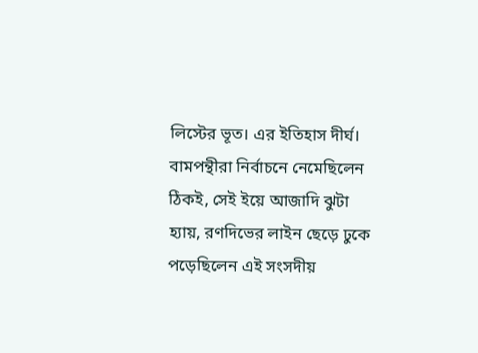লিস্টের ভূত। এর ইতিহাস দীর্ঘ। বামপন্থীরা নির্বাচনে নেমেছিলেন ঠিকই, সেই ইয়ে আজাদি ঝুটা হ্যায়, রণদিভের লাইন ছেড়ে ঢুকে পড়েছিলেন এই সংসদীয়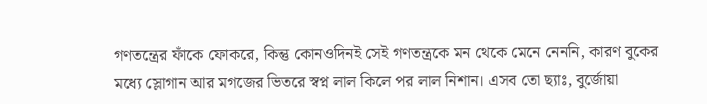গণতন্ত্রের ফাঁকে ফোকরে, কিন্তু কোনওদিনই সেই গণতন্ত্রকে মন থেকে মেনে নেননি, কারণ বুকের মধ্যে স্লোগান আর মগজের ভিতরে স্বপ্ন লাল কিলে পর লাল নিশান। এসব তো ছ্যাঃ, বুর্জোয়া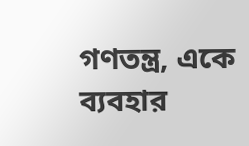গণতন্ত্র, একে ব্যবহার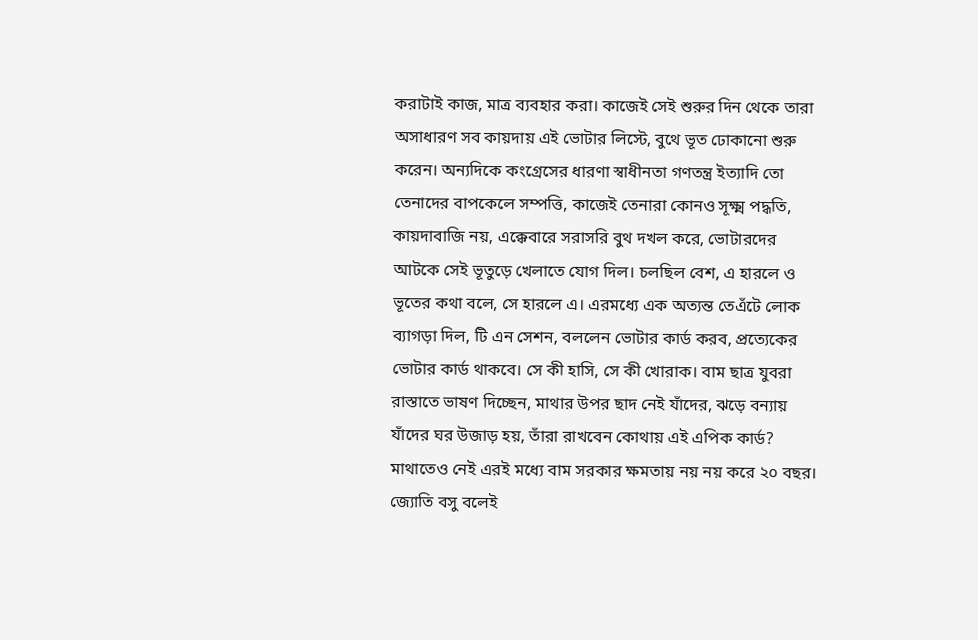করাটাই কাজ, মাত্র ব্যবহার করা। কাজেই সেই শুরুর দিন থেকে তারা অসাধারণ সব কায়দায় এই ভোটার লিস্টে, বুথে ভূত ঢোকানো শুরু করেন। অন্যদিকে কংগ্রেসের ধারণা স্বাধীনতা গণতন্ত্র ইত্যাদি তো তেনাদের বাপকেলে সম্পত্তি, কাজেই তেনারা কোনও সূক্ষ্ম পদ্ধতি, কায়দাবাজি নয়, এক্কেবারে সরাসরি বুথ দখল করে, ভোটারদের আটকে সেই ভূতুড়ে খেলাতে যোগ দিল। চলছিল বেশ, এ হারলে ও ভূতের কথা বলে, সে হারলে এ। এরমধ্যে এক অত্যন্ত তেএঁটে লোক ব্যাগড়া দিল, টি এন সেশন, বললেন ভোটার কার্ড করব, প্রত্যেকের ভোটার কার্ড থাকবে। সে কী হাসি, সে কী খোরাক। বাম ছাত্র যুবরা রাস্তাতে ভাষণ দিচ্ছেন, মাথার উপর ছাদ নেই যাঁদের, ঝড়ে বন্যায় যাঁদের ঘর উজাড় হয়, তাঁরা রাখবেন কোথায় এই এপিক কার্ড? মাথাতেও নেই এরই মধ্যে বাম সরকার ক্ষমতায় নয় নয় করে ২০ বছর। জ্যোতি বসু বলেই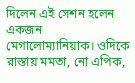দিলেন এই সেশন হলেন একজন মেগালোম্যানিয়াক। ওদিকে রাস্তায় মমতা, নো এপিক,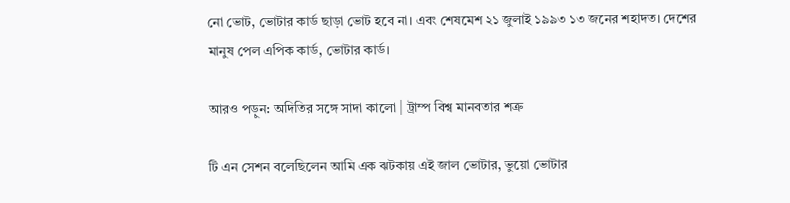নো ভোট, ভোটার কার্ড ছাড়া ভোট হবে না। এবং শেষমেশ ২১ জুলাই ১৯৯৩ ১৩ জনের শহাদত। দেশের মানুষ পেল এপিক কার্ড, ভোটার কার্ড।

আরও পড়ুন: অদিতির সঙ্গে সাদা কালো | ট্রাম্প বিশ্ব মানবতার শত্রু

টি এন সেশন বলেছিলেন আমি এক ঝটকায় এই জাল ভোটার, ভুয়ো ভোটার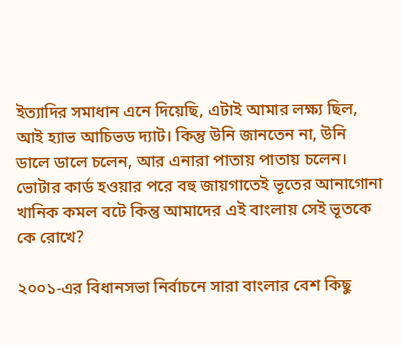ইত্যাদির সমাধান এনে দিয়েছি, এটাই আমার লক্ষ্য ছিল, আই হ্যাভ আচিভড দ্যাট। কিন্তু উনি জানতেন না, উনি ডালে ডালে চলেন, আর এনারা পাতায় পাতায় চলেন। ভোটার কার্ড হওয়ার পরে বহু জায়গাতেই ভূতের আনাগোনা খানিক কমল বটে কিন্তু আমাদের এই বাংলায় সেই ভূতকে কে রোখে?

২০০১-এর বিধানসভা নির্বাচনে সারা বাংলার বেশ কিছু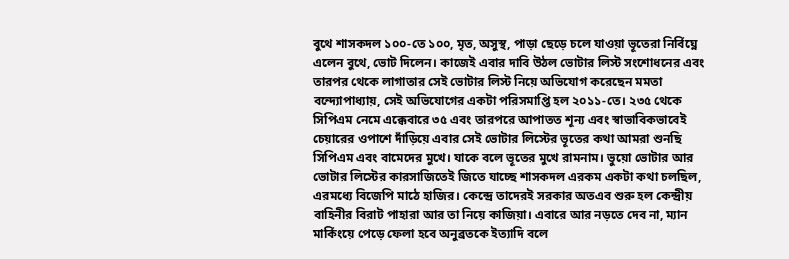বুথে শাসকদল ১০০-তে ১০০, মৃত, অসুস্থ, পাড়া ছেড়ে চলে যাওয়া ভূতেরা নির্বিঘ্নে এলেন বুথে, ভোট দিলেন। কাজেই এবার দাবি উঠল ভোটার লিস্ট সংশোধনের এবং তারপর থেকে লাগাতার সেই ভোটার লিস্ট নিয়ে অভিযোগ করেছেন মমতা বন্দ্যোপাধ্যায়, সেই অভিযোগের একটা পরিসমাপ্তি হল ২০১১-তে। ২৩৫ থেকে সিপিএম নেমে এক্কেবারে ৩৫ এবং তারপরে আপাতত শূন্য এবং স্বাভাবিকভাবেই চেয়ারের ওপাশে দাঁড়িয়ে এবার সেই ভোটার লিস্টের ভূতের কথা আমরা শুনছি সিপিএম এবং বামেদের মুখে। যাকে বলে ভূতের মুখে রামনাম। ভুয়ো ভোটার আর ভোটার লিস্টের কারসাজিতেই জিতে যাচ্ছে শাসকদল এরকম একটা কথা চলছিল, এরমধ্যে বিজেপি মাঠে হাজির। কেন্দ্রে তাদেরই সরকার অতএব শুরু হল কেন্দ্রীয় বাহিনীর বিরাট পাহারা আর তা নিয়ে কাজিয়া। এবারে আর নড়তে দেব না, ম্যান মার্কিংয়ে পেড়ে ফেলা হবে অনুব্রতকে ইত্যাদি বলে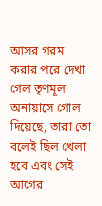আসর গরম করার পরে দেখা গেল তৃণমূল অনায়াসে গোল দিয়েছে, তারা তো বলেই ছিল খেলা হবে এবং সেই আগের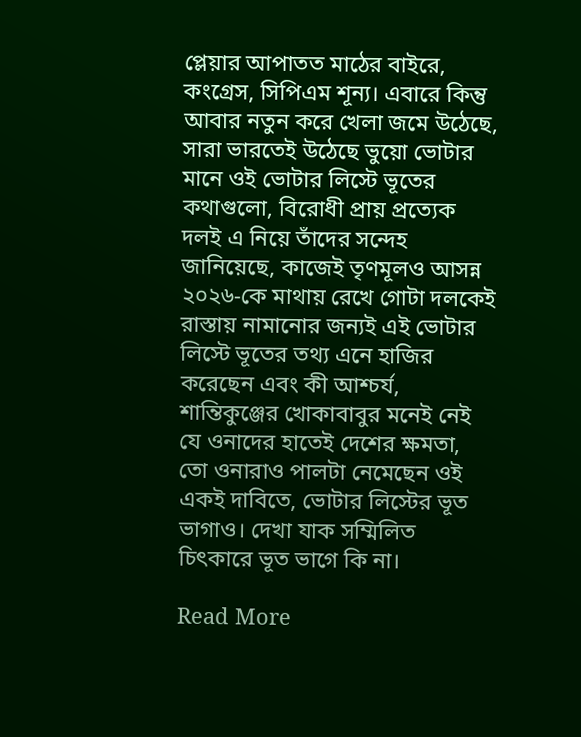প্লেয়ার আপাতত মাঠের বাইরে, কংগ্রেস, সিপিএম শূন্য। এবারে কিন্তু আবার নতুন করে খেলা জমে উঠেছে, সারা ভারতেই উঠেছে ভুয়ো ভোটার মানে ওই ভোটার লিস্টে ভূতের কথাগুলো, বিরোধী প্রায় প্রত্যেক দলই এ নিয়ে তাঁদের সন্দেহ জানিয়েছে, কাজেই তৃণমূলও আসন্ন ২০২৬-কে মাথায় রেখে গোটা দলকেই রাস্তায় নামানোর জন্যই এই ভোটার লিস্টে ভূতের তথ্য এনে হাজির করেছেন এবং কী আশ্চর্য, শান্তিকুঞ্জের খোকাবাবুর মনেই নেই যে ওনাদের হাতেই দেশের ক্ষমতা, তো ওনারাও পালটা নেমেছেন ওই একই দাবিতে, ভোটার লিস্টের ভূত ভাগাও। দেখা যাক সম্মিলিত চিৎকারে ভূত ভাগে কি না।

Read More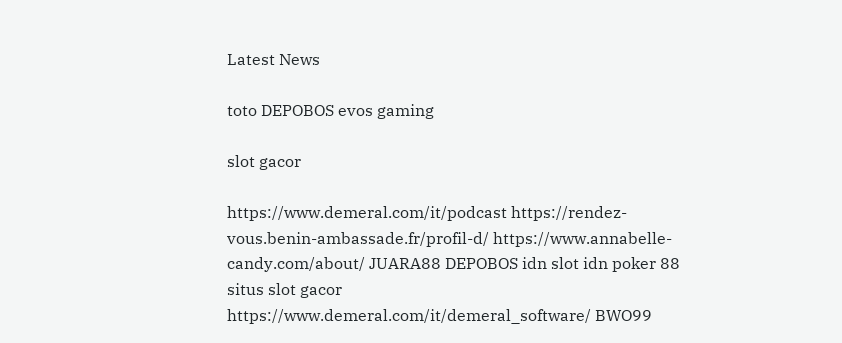Latest News

toto DEPOBOS evos gaming

slot gacor

https://www.demeral.com/it/podcast https://rendez-vous.benin-ambassade.fr/profil-d/ https://www.annabelle-candy.com/about/ JUARA88 DEPOBOS idn slot idn poker 88 situs slot gacor https://www.demeral.com/it/demeral_software/ BWO99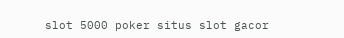slot 5000 poker situs slot gacor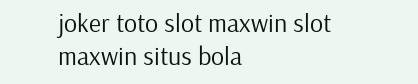joker toto slot maxwin slot maxwin situs bola